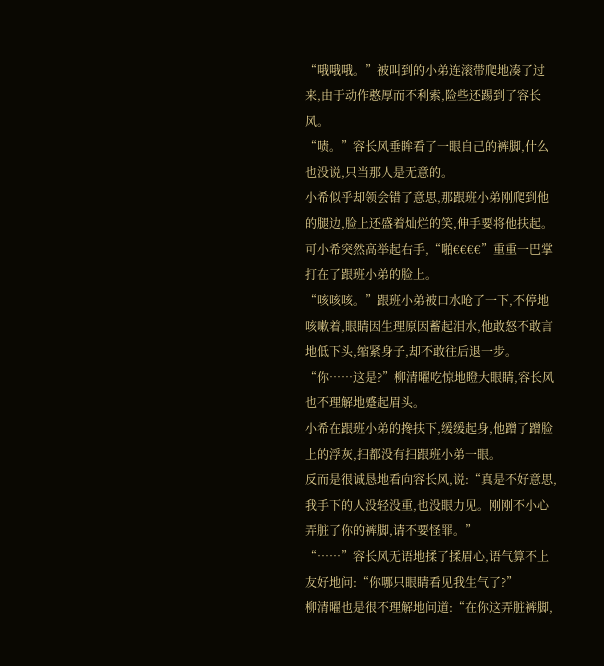“哦哦哦。”被叫到的小弟连滚带爬地凑了过来,由于动作憨厚而不利索,险些还踢到了容长风。
“啧。”容长风垂眸看了一眼自己的裤脚,什么也没说,只当那人是无意的。
小希似乎却领会错了意思,那跟班小弟刚爬到他的腿边,脸上还盛着灿烂的笑,伸手要将他扶起。
可小希突然高举起右手,“啪€€€€”重重一巴掌打在了跟班小弟的脸上。
“咳咳咳。”跟班小弟被口水呛了一下,不停地咳嗽着,眼睛因生理原因蓄起泪水,他敢怒不敢言地低下头,缩紧身子,却不敢往后退一步。
“你……这是?”柳清曜吃惊地瞪大眼睛,容长风也不理解地蹙起眉头。
小希在跟班小弟的搀扶下,缓缓起身,他蹭了蹭脸上的浮灰,扫都没有扫跟班小弟一眼。
反而是很诚恳地看向容长风,说:“真是不好意思,我手下的人没轻没重,也没眼力见。刚刚不小心弄脏了你的裤脚,请不要怪罪。”
“……”容长风无语地揉了揉眉心,语气算不上友好地问:“你哪只眼睛看见我生气了?”
柳清曜也是很不理解地问道:“在你这弄脏裤脚,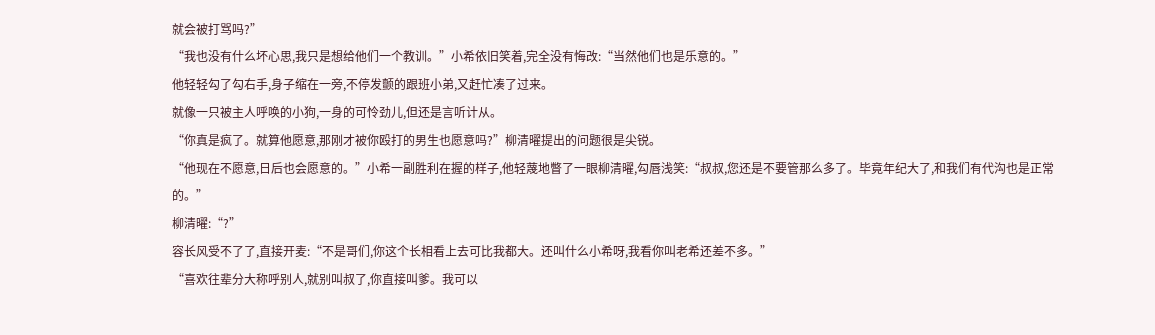就会被打骂吗?”
“我也没有什么坏心思,我只是想给他们一个教训。”小希依旧笑着,完全没有悔改:“当然他们也是乐意的。”
他轻轻勾了勾右手,身子缩在一旁,不停发颤的跟班小弟,又赶忙凑了过来。
就像一只被主人呼唤的小狗,一身的可怜劲儿,但还是言听计从。
“你真是疯了。就算他愿意,那刚才被你殴打的男生也愿意吗?”柳清曜提出的问题很是尖锐。
“他现在不愿意,日后也会愿意的。”小希一副胜利在握的样子,他轻蔑地瞥了一眼柳清曜,勾唇浅笑:“叔叔,您还是不要管那么多了。毕竟年纪大了,和我们有代沟也是正常的。”
柳清曜:“?”
容长风受不了了,直接开麦:“不是哥们,你这个长相看上去可比我都大。还叫什么小希呀,我看你叫老希还差不多。”
“喜欢往辈分大称呼别人,就别叫叔了,你直接叫爹。我可以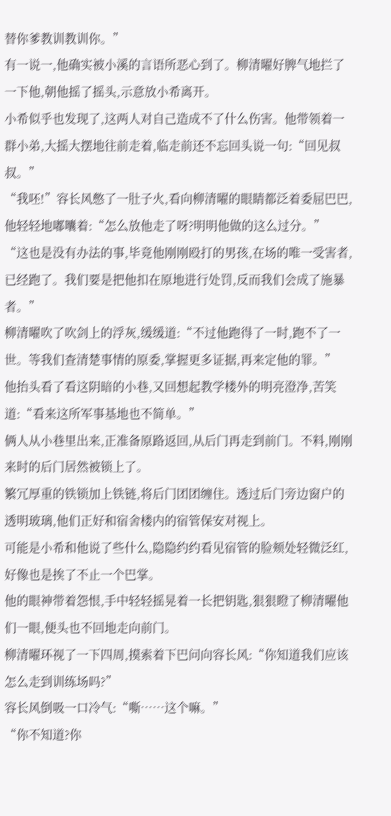替你爹教训教训你。”
有一说一,他确实被小溪的言语所恶心到了。柳清曜好脾气地拦了一下他,朝他摇了摇头,示意放小希离开。
小希似乎也发现了,这两人对自己造成不了什么伤害。他带领着一群小弟,大摇大摆地往前走着,临走前还不忘回头说一句:“回见叔叔。”
“我呸!”容长风憋了一肚子火,看向柳清曜的眼睛都泛着委屈巴巴,他轻轻地嘟囔着:“怎么放他走了呀?明明他做的这么过分。”
“这也是没有办法的事,毕竟他刚刚殴打的男孩,在场的唯一受害者,已经跑了。我们要是把他扣在原地进行处罚,反而我们会成了施暴者。”
柳清曜吹了吹剑上的浮灰,缓缓道:“不过他跑得了一时,跑不了一世。等我们查清楚事情的原委,掌握更多证据,再来定他的罪。”
他抬头看了看这阴暗的小巷,又回想起教学楼外的明亮澄净,苦笑道:“看来这所军事基地也不简单。”
俩人从小巷里出来,正准备原路返回,从后门再走到前门。不料,刚刚来时的后门居然被锁上了。
繁冗厚重的铁锁加上铁链,将后门团团缠住。透过后门旁边窗户的透明玻璃,他们正好和宿舍楼内的宿管保安对视上。
可能是小希和他说了些什么,隐隐约约看见宿管的脸颊处轻微泛红,好像也是挨了不止一个巴掌。
他的眼神带着怨恨,手中轻轻摇晃着一长把钥匙,狠狠瞪了柳清曜他们一眼,便头也不回地走向前门。
柳清曜环视了一下四周,摸索着下巴问向容长风:“你知道我们应该怎么走到训练场吗?”
容长风倒吸一口冷气:“嘶……这个嘛。”
“你不知道?你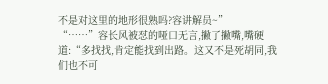不是对这里的地形很熟吗?容讲解员~”
“……”容长风被怼的哑口无言,撇了撇嘴,嘴硬道:“多找找,肯定能找到出路。这又不是死胡同,我们也不可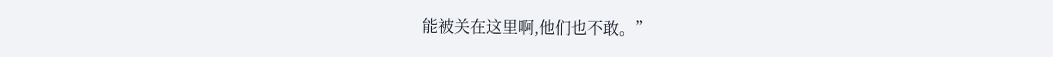能被关在这里啊,他们也不敢。”